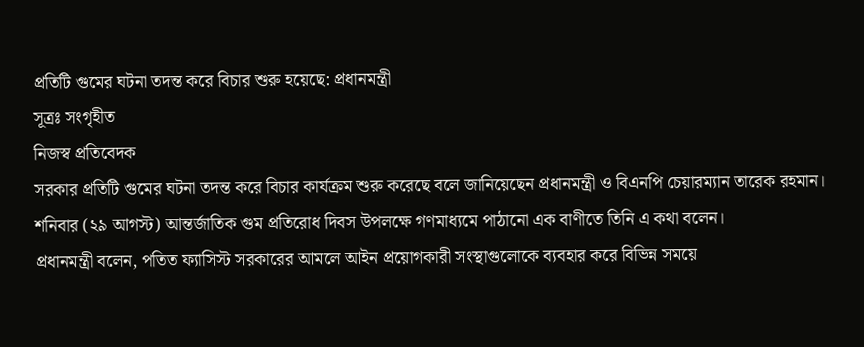প্রতিটি গুমের ঘটনা তদন্ত করে বিচার শুরু হয়েছে: প্রধানমন্ত্রী
সূত্রঃ সংগৃহীত
নিজস্ব প্রতিবেদক
সরকার প্রতিটি গুমের ঘটনা তদন্ত করে বিচার কার্যক্রম শুরু করেছে বলে জানিয়েছেন প্রধানমন্ত্রী ও বিএনপি চেয়ারম্যান তারেক রহমান।
শনিবার (২৯ আগস্ট) আন্তর্জাতিক গুম প্রতিরোধ দিবস উপলক্ষে গণমাধ্যমে পাঠানো এক বাণীতে তিনি এ কথা বলেন।
প্রধানমন্ত্রী বলেন, পতিত ফ্যাসিস্ট সরকারের আমলে আইন প্রয়োগকারী সংস্থাগুলোকে ব্যবহার করে বিভিন্ন সময়ে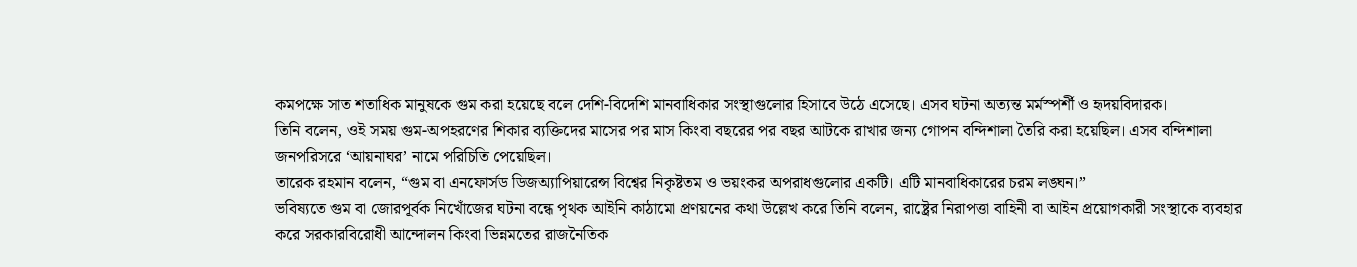কমপক্ষে সাত শতাধিক মানুষকে গুম করা হয়েছে বলে দেশি-বিদেশি মানবাধিকার সংস্থাগুলোর হিসাবে উঠে এসেছে। এসব ঘটনা অত্যন্ত মর্মস্পর্শী ও হৃদয়বিদারক।
তিনি বলেন, ওই সময় গুম-অপহরণের শিকার ব্যক্তিদের মাসের পর মাস কিংবা বছরের পর বছর আটকে রাখার জন্য গোপন বন্দিশালা তৈরি করা হয়েছিল। এসব বন্দিশালা জনপরিসরে ‘আয়নাঘর’ নামে পরিচিতি পেয়েছিল।
তারেক রহমান বলেন, “গুম বা এনফোর্সড ডিজঅ্যাপিয়ারেন্স বিশ্বের নিকৃষ্টতম ও ভয়ংকর অপরাধগুলোর একটি। এটি মানবাধিকারের চরম লঙ্ঘন।”
ভবিষ্যতে গুম বা জোরপূর্বক নিখোঁজের ঘটনা বন্ধে পৃথক আইনি কাঠামো প্রণয়নের কথা উল্লেখ করে তিনি বলেন, রাষ্ট্রের নিরাপত্তা বাহিনী বা আইন প্রয়োগকারী সংস্থাকে ব্যবহার করে সরকারবিরোধী আন্দোলন কিংবা ভিন্নমতের রাজনৈতিক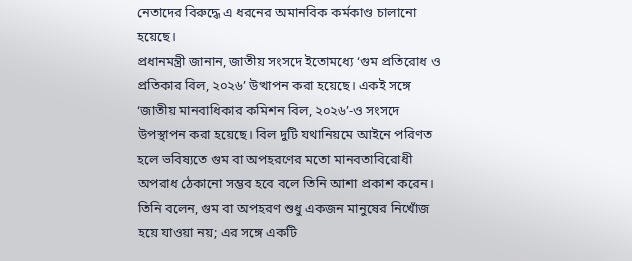নেতাদের বিরুদ্ধে এ ধরনের অমানবিক কর্মকাণ্ড চালানো হয়েছে।
প্রধানমন্ত্রী জানান, জাতীয় সংসদে ইতোমধ্যে ‘গুম প্রতিরোধ ও প্রতিকার বিল, ২০২৬’ উত্থাপন করা হয়েছে। একই সঙ্গে ‘জাতীয় মানবাধিকার কমিশন বিল, ২০২৬’-ও সংসদে উপস্থাপন করা হয়েছে। বিল দুটি যথানিয়মে আইনে পরিণত হলে ভবিষ্যতে গুম বা অপহরণের মতো মানবতাবিরোধী অপরাধ ঠেকানো সম্ভব হবে বলে তিনি আশা প্রকাশ করেন।
তিনি বলেন, গুম বা অপহরণ শুধু একজন মানুষের নিখোঁজ হয়ে যাওয়া নয়; এর সঙ্গে একটি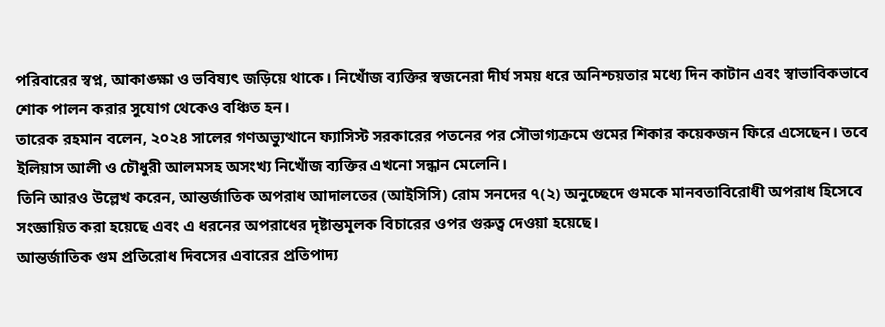পরিবারের স্বপ্ন, আকাঙ্ক্ষা ও ভবিষ্যৎ জড়িয়ে থাকে। নিখোঁজ ব্যক্তির স্বজনেরা দীর্ঘ সময় ধরে অনিশ্চয়তার মধ্যে দিন কাটান এবং স্বাভাবিকভাবে শোক পালন করার সুযোগ থেকেও বঞ্চিত হন।
তারেক রহমান বলেন, ২০২৪ সালের গণঅভ্যুত্থানে ফ্যাসিস্ট সরকারের পতনের পর সৌভাগ্যক্রমে গুমের শিকার কয়েকজন ফিরে এসেছেন। তবে ইলিয়াস আলী ও চৌধুরী আলমসহ অসংখ্য নিখোঁজ ব্যক্তির এখনো সন্ধান মেলেনি।
তিনি আরও উল্লেখ করেন, আন্তর্জাতিক অপরাধ আদালতের (আইসিসি) রোম সনদের ৭(২) অনুচ্ছেদে গুমকে মানবতাবিরোধী অপরাধ হিসেবে সংজ্ঞায়িত করা হয়েছে এবং এ ধরনের অপরাধের দৃষ্টান্তমূলক বিচারের ওপর গুরুত্ব দেওয়া হয়েছে।
আন্তর্জাতিক গুম প্রতিরোধ দিবসের এবারের প্রতিপাদ্য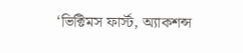‘ভিক্টিমস ফার্স্ট, অ্যাকশন্স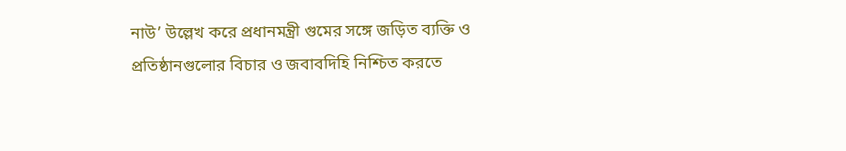নাউ’ উল্লেখ করে প্রধানমন্ত্রী গুমের সঙ্গে জড়িত ব্যক্তি ও প্রতিষ্ঠানগুলোর বিচার ও জবাবদিহি নিশ্চিত করতে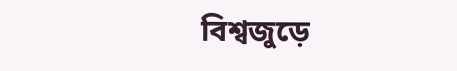বিশ্বজুড়ে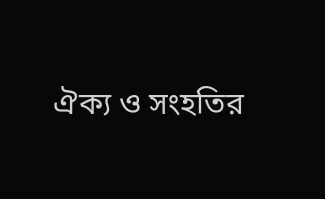ঐক্য ও সংহতির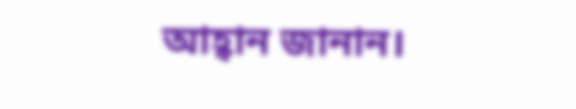আহ্বান জানান।